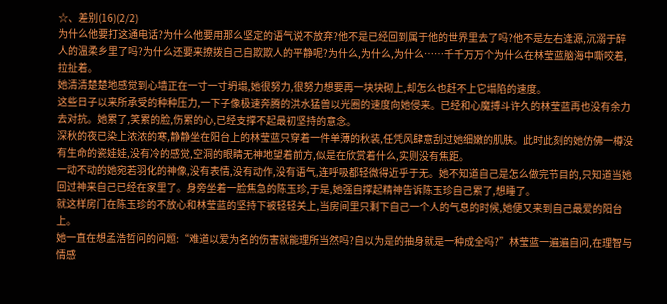☆、差别(16)(2/2)
为什么他要打这通电话?为什么他要用那么坚定的语气说不放弃?他不是已经回到属于他的世界里去了吗?他不是左右逢源,沉溺于醉人的温柔乡里了吗?为什么还要来撩拨自己自欺欺人的平静呢?为什么,为什么,为什么……千千万万个为什么在林莹蓝脑海中嘶咬着,拉扯着。
她清清楚楚地感觉到心墙正在一寸一寸坍塌,她很努力,很努力想要再一块块砌上,却怎么也赶不上它塌陷的速度。
这些日子以来所承受的种种压力,一下子像极速奔腾的洪水猛兽以光圈的速度向她侵来。已经和心魔搏斗许久的林莹蓝再也没有余力去对抗。她累了,笑累的脸,伤累的心,已经支撑不起最初坚持的意念。
深秋的夜已染上浓浓的寒,静静坐在阳台上的林莹蓝只穿着一件单薄的秋装,任凭风肆意刮过她细嫩的肌肤。此时此刻的她仿佛一樽没有生命的瓷娃娃,没有冷的感觉,空洞的眼睛无神地望着前方,似是在欣赏着什么,实则没有焦距。
一动不动的她宛若羽化的神像,没有表情,没有动作,没有语气,连呼吸都轻微得近乎于无。她不知道自己是怎么做完节目的,只知道当她回过神来自己已经在家里了。身旁坐着一脸焦急的陈玉珍,于是,她强自撑起精神告诉陈玉珍自己累了,想睡了。
就这样房门在陈玉珍的不放心和林莹蓝的坚持下被轻轻关上,当房间里只剩下自己一个人的气息的时候,她便又来到自己最爱的阳台上。
她一直在想孟浩哲问的问题:“难道以爱为名的伤害就能理所当然吗?自以为是的抽身就是一种成全吗?”林莹蓝一遍遍自问,在理智与情感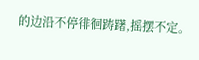的边沿不停徘徊踌躇,摇摆不定。